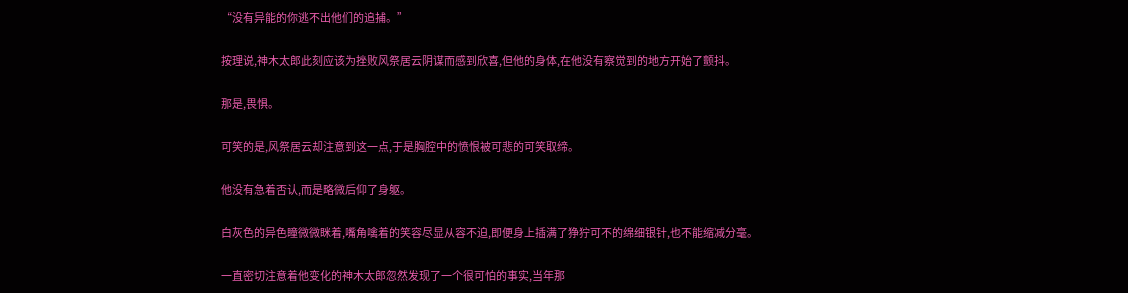“没有异能的你逃不出他们的追捕。”

按理说,神木太郎此刻应该为挫败风祭居云阴谋而感到欣喜,但他的身体,在他没有察觉到的地方开始了颤抖。

那是,畏惧。

可笑的是,风祭居云却注意到这一点,于是胸腔中的愤恨被可悲的可笑取缔。

他没有急着否认,而是略微后仰了身躯。

白灰色的异色瞳微微眯着,嘴角噙着的笑容尽显从容不迫,即便身上插满了狰狞可不的绵细银针,也不能缩减分毫。

一直密切注意着他变化的神木太郎忽然发现了一个很可怕的事实,当年那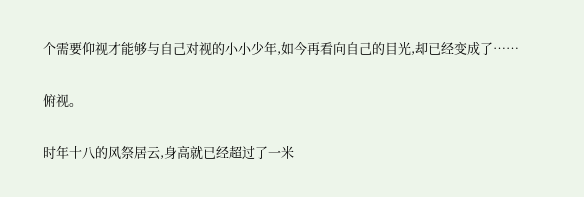个需要仰视才能够与自己对视的小小少年,如今再看向自己的目光,却已经变成了……

俯视。

时年十八的风祭居云,身高就已经超过了一米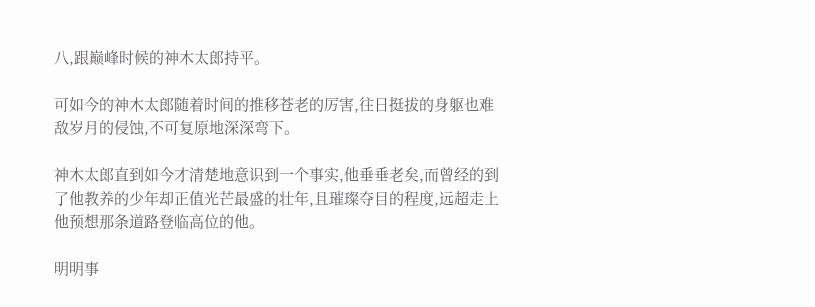八,跟巅峰时候的神木太郎持平。

可如今的神木太郎随着时间的推移苍老的厉害,往日挺拔的身躯也难敌岁月的侵蚀,不可复原地深深弯下。

神木太郎直到如今才清楚地意识到一个事实,他垂垂老矣,而曾经的到了他教养的少年却正值光芒最盛的壮年,且璀璨夺目的程度,远超走上他预想那条道路登临高位的他。

明明事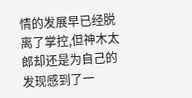情的发展早已经脱离了掌控,但神木太郎却还是为自己的发现感到了一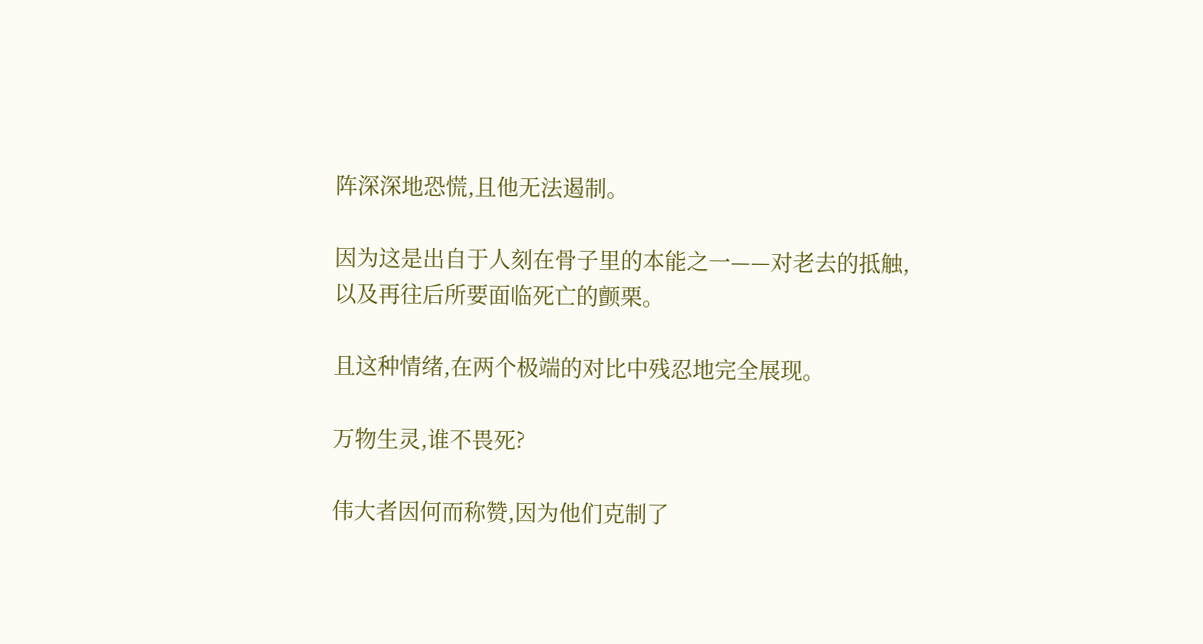阵深深地恐慌,且他无法遏制。

因为这是出自于人刻在骨子里的本能之一——对老去的抵触,以及再往后所要面临死亡的颤栗。

且这种情绪,在两个极端的对比中残忍地完全展现。

万物生灵,谁不畏死?

伟大者因何而称赞,因为他们克制了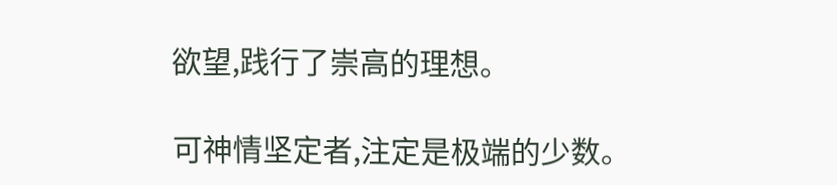欲望,践行了崇高的理想。

可神情坚定者,注定是极端的少数。